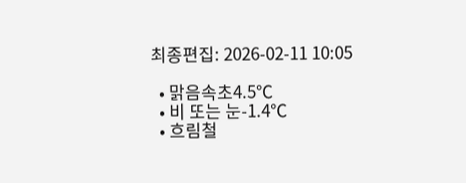최종편집: 2026-02-11 10:05

  • 맑음속초4.5℃
  • 비 또는 눈-1.4℃
  • 흐림철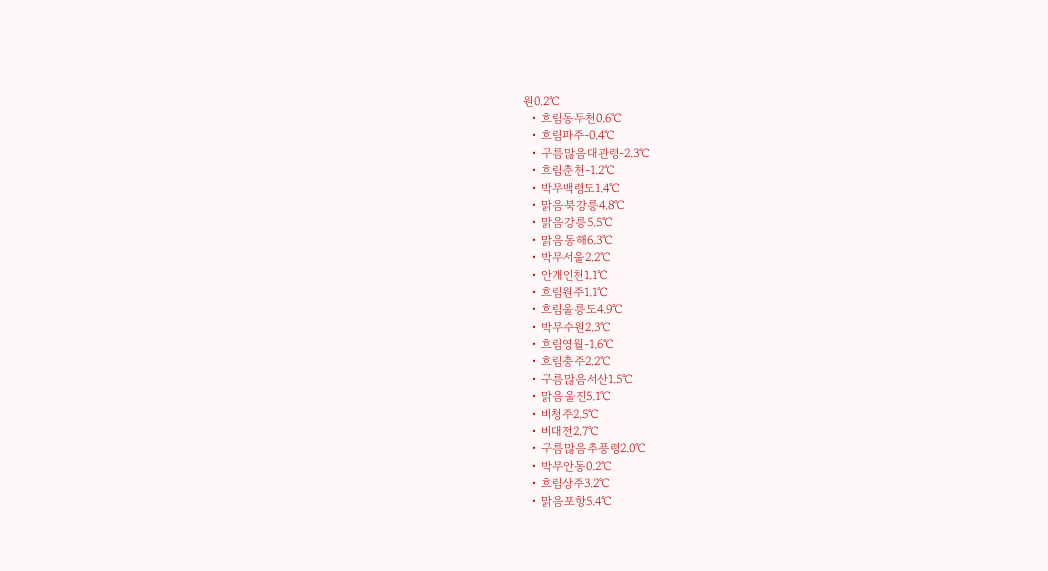원0.2℃
  • 흐림동두천0.6℃
  • 흐림파주-0.4℃
  • 구름많음대관령-2.3℃
  • 흐림춘천-1.2℃
  • 박무백령도1.4℃
  • 맑음북강릉4.8℃
  • 맑음강릉5.5℃
  • 맑음동해6.3℃
  • 박무서울2.2℃
  • 안개인천1.1℃
  • 흐림원주1.1℃
  • 흐림울릉도4.9℃
  • 박무수원2.3℃
  • 흐림영월-1.6℃
  • 흐림충주2.2℃
  • 구름많음서산1.5℃
  • 맑음울진5.1℃
  • 비청주2.5℃
  • 비대전2.7℃
  • 구름많음추풍령2.0℃
  • 박무안동0.2℃
  • 흐림상주3.2℃
  • 맑음포항5.4℃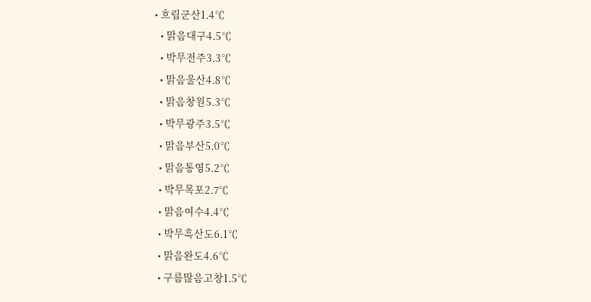• 흐림군산1.4℃
  • 맑음대구4.5℃
  • 박무전주3.3℃
  • 맑음울산4.8℃
  • 맑음창원5.3℃
  • 박무광주3.5℃
  • 맑음부산5.0℃
  • 맑음통영5.2℃
  • 박무목포2.7℃
  • 맑음여수4.4℃
  • 박무흑산도6.1℃
  • 맑음완도4.6℃
  • 구름많음고창1.5℃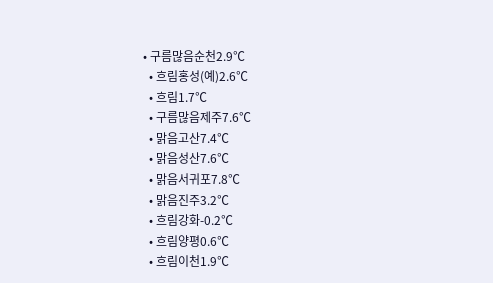• 구름많음순천2.9℃
  • 흐림홍성(예)2.6℃
  • 흐림1.7℃
  • 구름많음제주7.6℃
  • 맑음고산7.4℃
  • 맑음성산7.6℃
  • 맑음서귀포7.8℃
  • 맑음진주3.2℃
  • 흐림강화-0.2℃
  • 흐림양평0.6℃
  • 흐림이천1.9℃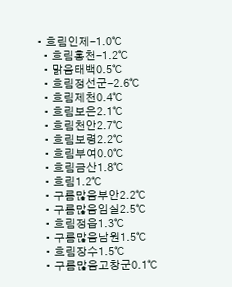• 흐림인제-1.0℃
  • 흐림홍천-1.2℃
  • 맑음태백0.5℃
  • 흐림정선군-2.6℃
  • 흐림제천0.4℃
  • 흐림보은2.1℃
  • 흐림천안2.7℃
  • 흐림보령2.2℃
  • 흐림부여0.0℃
  • 흐림금산1.8℃
  • 흐림1.2℃
  • 구름많음부안2.2℃
  • 구름많음임실2.5℃
  • 흐림정읍1.3℃
  • 구름많음남원1.5℃
  • 흐림장수1.5℃
  • 구름많음고창군0.1℃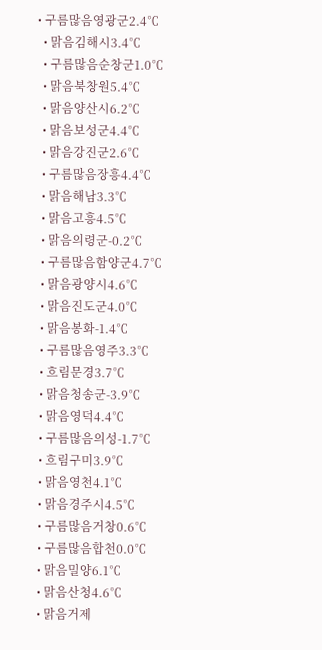• 구름많음영광군2.4℃
  • 맑음김해시3.4℃
  • 구름많음순창군1.0℃
  • 맑음북창원5.4℃
  • 맑음양산시6.2℃
  • 맑음보성군4.4℃
  • 맑음강진군2.6℃
  • 구름많음장흥4.4℃
  • 맑음해남3.3℃
  • 맑음고흥4.5℃
  • 맑음의령군-0.2℃
  • 구름많음함양군4.7℃
  • 맑음광양시4.6℃
  • 맑음진도군4.0℃
  • 맑음봉화-1.4℃
  • 구름많음영주3.3℃
  • 흐림문경3.7℃
  • 맑음청송군-3.9℃
  • 맑음영덕4.4℃
  • 구름많음의성-1.7℃
  • 흐림구미3.9℃
  • 맑음영천4.1℃
  • 맑음경주시4.5℃
  • 구름많음거창0.6℃
  • 구름많음합천0.0℃
  • 맑음밀양6.1℃
  • 맑음산청4.6℃
  • 맑음거제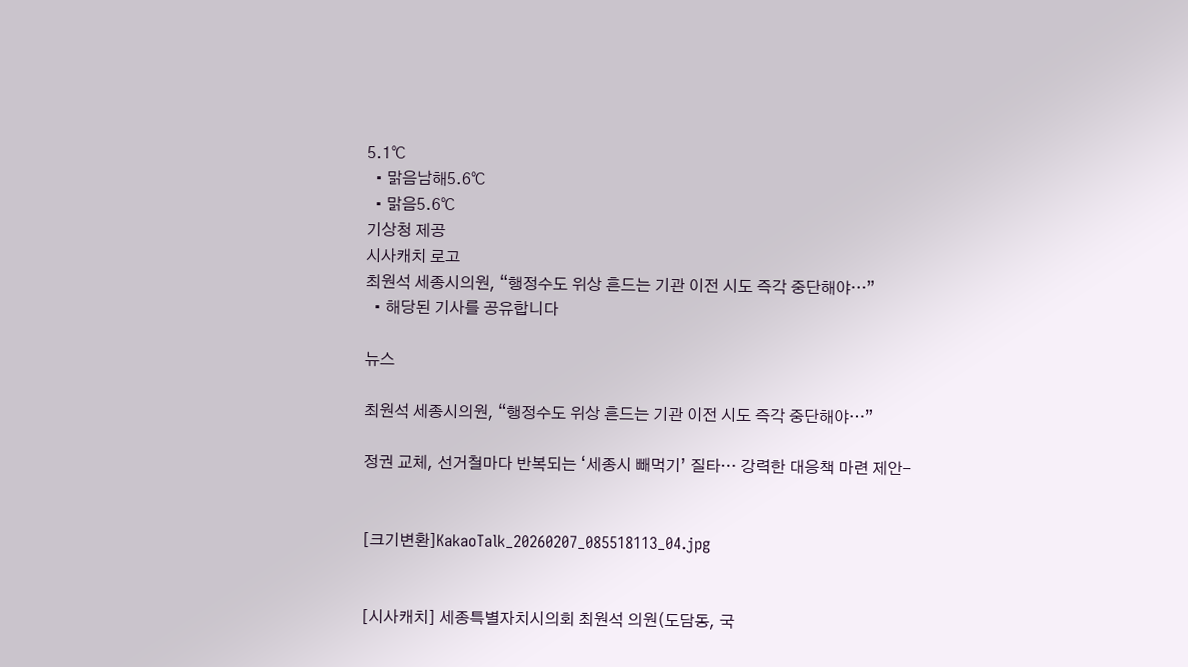5.1℃
  • 맑음남해5.6℃
  • 맑음5.6℃
기상청 제공
시사캐치 로고
최원석 세종시의원, “행정수도 위상 흔드는 기관 이전 시도 즉각 중단해야…”
  • 해당된 기사를 공유합니다

뉴스

최원석 세종시의원, “행정수도 위상 흔드는 기관 이전 시도 즉각 중단해야…”

정권 교체, 선거철마다 반복되는 ‘세종시 빼먹기’ 질타… 강력한 대응책 마련 제안-


[크기변환]KakaoTalk_20260207_085518113_04.jpg


[시사캐치] 세종특별자치시의회 최원석 의원(도담동, 국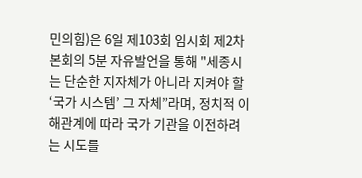민의힘)은 6일 제103회 임시회 제2차 본회의 5분 자유발언을 통해 "세종시는 단순한 지자체가 아니라 지켜야 할 ‘국가 시스템’ 그 자체”라며, 정치적 이해관계에 따라 국가 기관을 이전하려는 시도를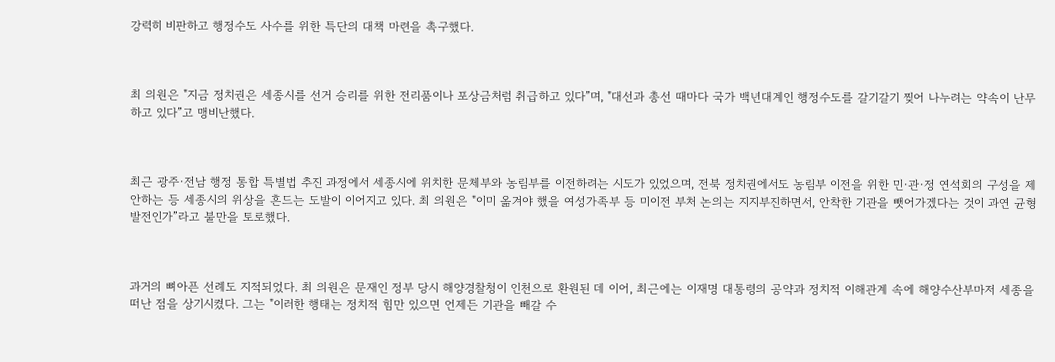강력히 비판하고 행정수도 사수를 위한 특단의 대책 마련을 촉구했다.



최 의원은 "지금 정치권은 세종시를 선거 승리를 위한 전리품이나 포상금처럼 취급하고 있다”며, "대선과 총선 때마다 국가 백년대계인 행정수도를 갈기갈기 찢어 나누려는 약속이 난무하고 있다”고 맹비난했다.



최근 광주·전남 행정 통합 특별법 추진 과정에서 세종시에 위치한 문체부와 농림부를 이전하려는 시도가 있었으며, 전북 정치권에서도 농림부 이전을 위한 민·관·정 연석회의 구성을 제안하는 등 세종시의 위상을 흔드는 도발이 이어지고 있다. 최 의원은 "이미 옮겨야 했을 여성가족부 등 미이전 부처 논의는 지지부진하면서, 안착한 기관을 뺏어가겠다는 것이 과연 균형발전인가”라고 불만을 토로했다.



과거의 뼈아픈 선례도 지적되었다. 최 의원은 문재인 정부 당시 해양경찰청이 인천으로 환원된 데 이어, 최근에는 이재명 대통령의 공약과 정치적 이해관계 속에 해양수산부마저 세종을 떠난 점을 상기시켰다. 그는 "이러한 행태는 정치적 힘만 있으면 언제든 기관을 빼갈 수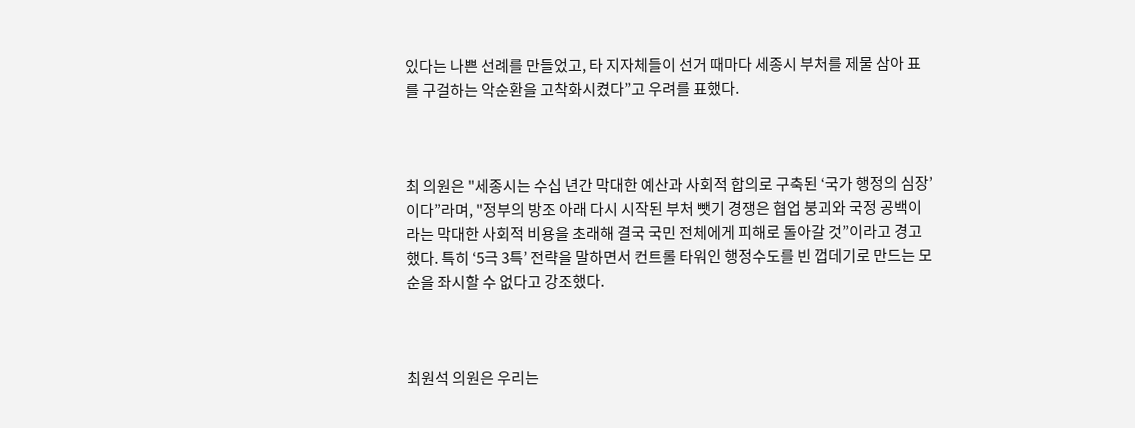있다는 나쁜 선례를 만들었고, 타 지자체들이 선거 때마다 세종시 부처를 제물 삼아 표를 구걸하는 악순환을 고착화시켰다”고 우려를 표했다.



최 의원은 "세종시는 수십 년간 막대한 예산과 사회적 합의로 구축된 ‘국가 행정의 심장’이다”라며, "정부의 방조 아래 다시 시작된 부처 뺏기 경쟁은 협업 붕괴와 국정 공백이라는 막대한 사회적 비용을 초래해 결국 국민 전체에게 피해로 돌아갈 것”이라고 경고했다. 특히 ‘5극 3특’ 전략을 말하면서 컨트롤 타워인 행정수도를 빈 껍데기로 만드는 모순을 좌시할 수 없다고 강조했다.



최원석 의원은 우리는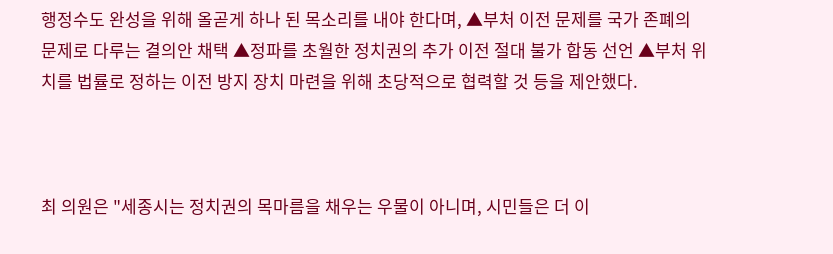행정수도 완성을 위해 올곧게 하나 된 목소리를 내야 한다며, ▲부처 이전 문제를 국가 존폐의 문제로 다루는 결의안 채택 ▲정파를 초월한 정치권의 추가 이전 절대 불가 합동 선언 ▲부처 위치를 법률로 정하는 이전 방지 장치 마련을 위해 초당적으로 협력할 것 등을 제안했다.



최 의원은 "세종시는 정치권의 목마름을 채우는 우물이 아니며, 시민들은 더 이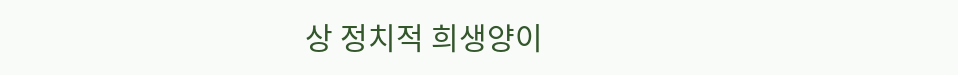상 정치적 희생양이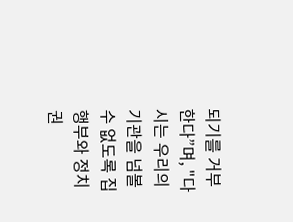되기를 거부한다”며, "다시는 우리의 기관을 넘볼 수 없도록 집행부와 정치권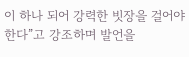이 하나 되어 강력한 빗장을 걸어야 한다”고 강조하며 발언을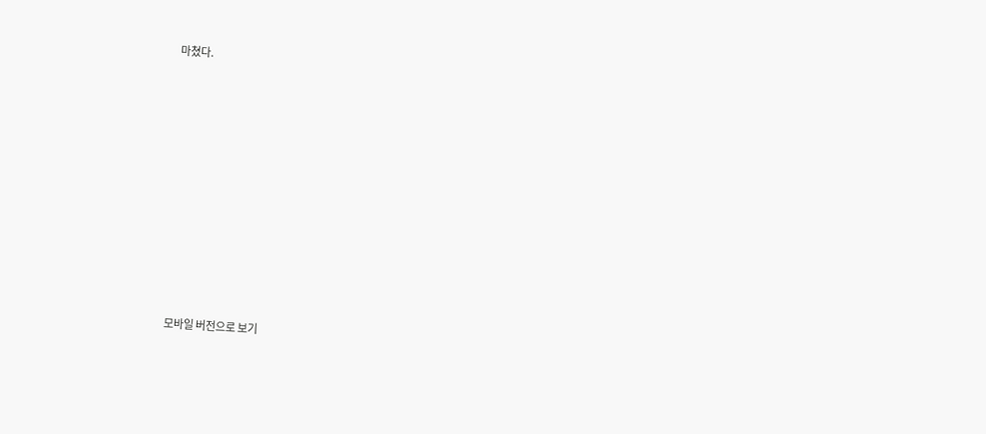마쳤다.
















모바일 버전으로 보기